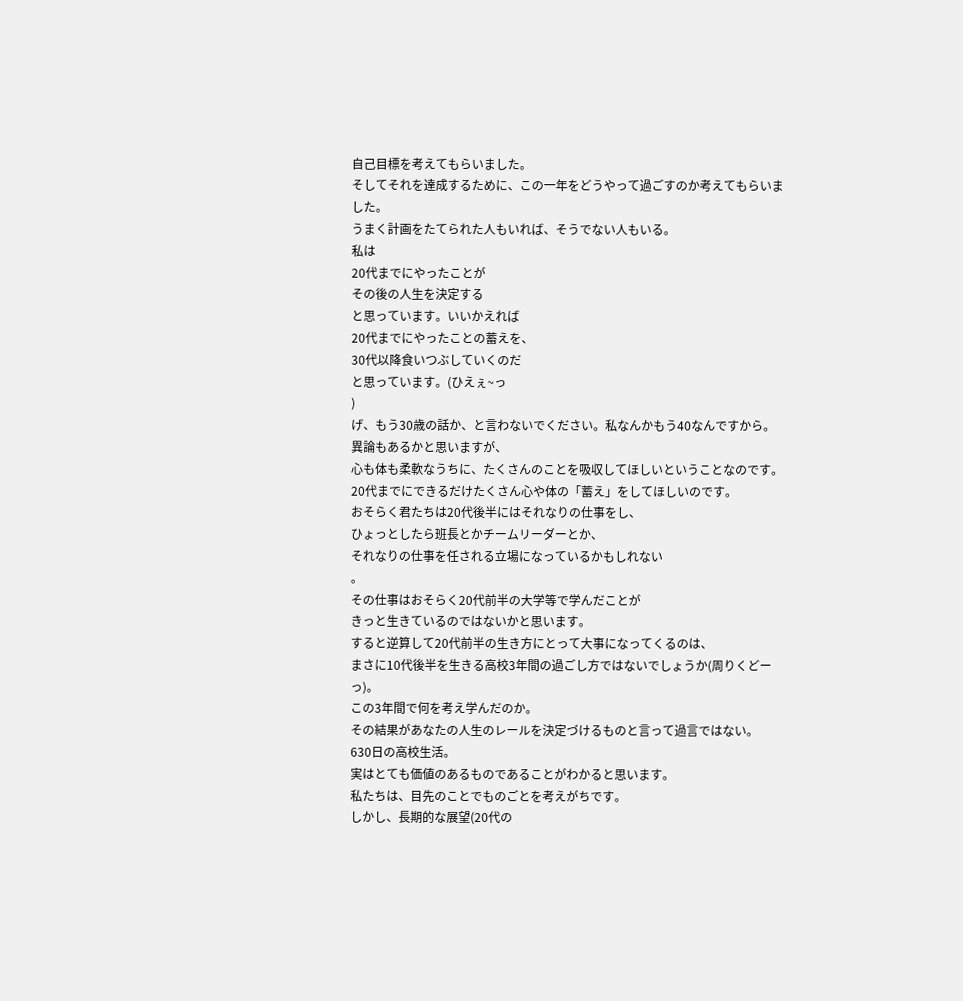自己目標を考えてもらいました。
そしてそれを達成するために、この一年をどうやって過ごすのか考えてもらいました。
うまく計画をたてられた人もいれば、そうでない人もいる。
私は
20代までにやったことが
その後の人生を決定する
と思っています。いいかえれば
20代までにやったことの蓄えを、
30代以降食いつぶしていくのだ
と思っています。(ひえぇ~っ
)
げ、もう30歳の話か、と言わないでください。私なんかもう40なんですから。
異論もあるかと思いますが、
心も体も柔軟なうちに、たくさんのことを吸収してほしいということなのです。
20代までにできるだけたくさん心や体の「蓄え」をしてほしいのです。
おそらく君たちは20代後半にはそれなりの仕事をし、
ひょっとしたら班長とかチームリーダーとか、
それなりの仕事を任される立場になっているかもしれない
。
その仕事はおそらく20代前半の大学等で学んだことが
きっと生きているのではないかと思います。
すると逆算して20代前半の生き方にとって大事になってくるのは、
まさに10代後半を生きる高校3年間の過ごし方ではないでしょうか(周りくどーっ)。
この3年間で何を考え学んだのか。
その結果があなたの人生のレールを決定づけるものと言って過言ではない。
630日の高校生活。
実はとても価値のあるものであることがわかると思います。
私たちは、目先のことでものごとを考えがちです。
しかし、長期的な展望(20代の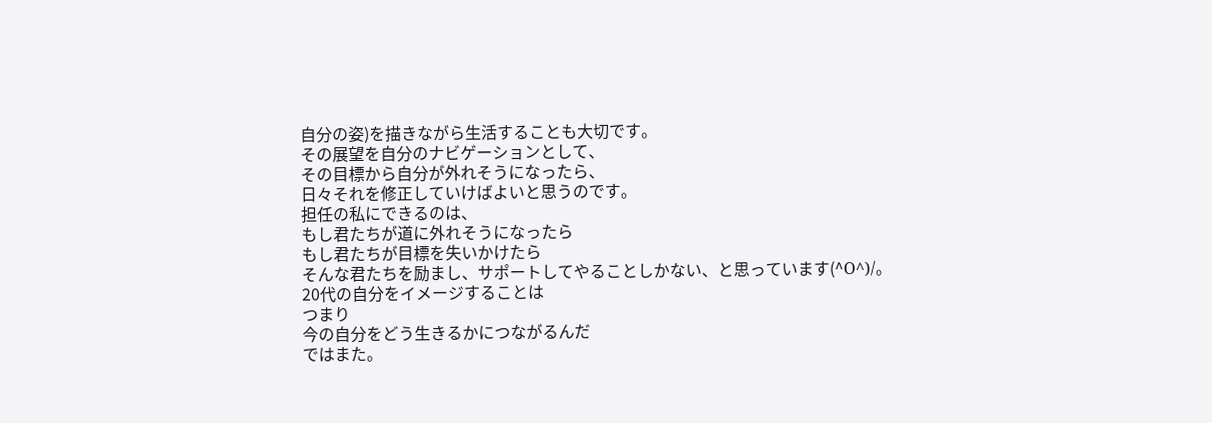自分の姿)を描きながら生活することも大切です。
その展望を自分のナビゲーションとして、
その目標から自分が外れそうになったら、
日々それを修正していけばよいと思うのです。
担任の私にできるのは、
もし君たちが道に外れそうになったら
もし君たちが目標を失いかけたら
そんな君たちを励まし、サポートしてやることしかない、と思っています(^O^)/。
20代の自分をイメージすることは
つまり
今の自分をどう生きるかにつながるんだ
ではまた。